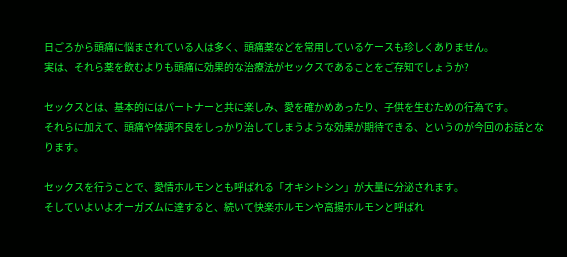日ごろから頭痛に悩まされている人は多く、頭痛薬などを常用しているケースも珍しくありません。
実は、それら薬を飲むよりも頭痛に効果的な治療法がセックスであることをご存知でしょうか?

セックスとは、基本的にはパートナーと共に楽しみ、愛を確かめあったり、子供を生むための行為です。
それらに加えて、頭痛や体調不良をしっかり治してしまうような効果が期待できる、というのが今回のお話となります。

セックスを行うことで、愛情ホルモンとも呼ばれる「オキシトシン」が大量に分泌されます。
そしていよいよオーガズムに達すると、続いて快楽ホルモンや高揚ホルモンと呼ばれ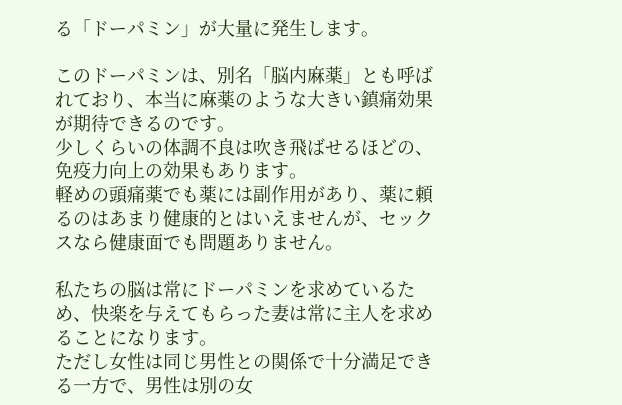る「ドーパミン」が大量に発生します。

このドーパミンは、別名「脳内麻薬」とも呼ばれており、本当に麻薬のような大きい鎮痛効果が期待できるのです。
少しくらいの体調不良は吹き飛ばせるほどの、免疫力向上の効果もあります。
軽めの頭痛薬でも薬には副作用があり、薬に頼るのはあまり健康的とはいえませんが、セックスなら健康面でも問題ありません。

私たちの脳は常にドーパミンを求めているため、快楽を与えてもらった妻は常に主人を求めることになります。
ただし女性は同じ男性との関係で十分満足できる一方で、男性は別の女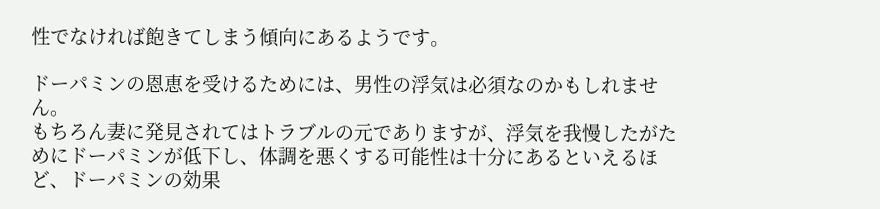性でなければ飽きてしまう傾向にあるようです。

ドーパミンの恩恵を受けるためには、男性の浮気は必須なのかもしれません。
もちろん妻に発見されてはトラブルの元でありますが、浮気を我慢したがためにドーパミンが低下し、体調を悪くする可能性は十分にあるといえるほど、ドーパミンの効果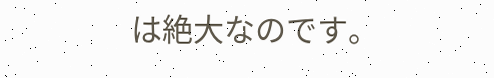は絶大なのです。